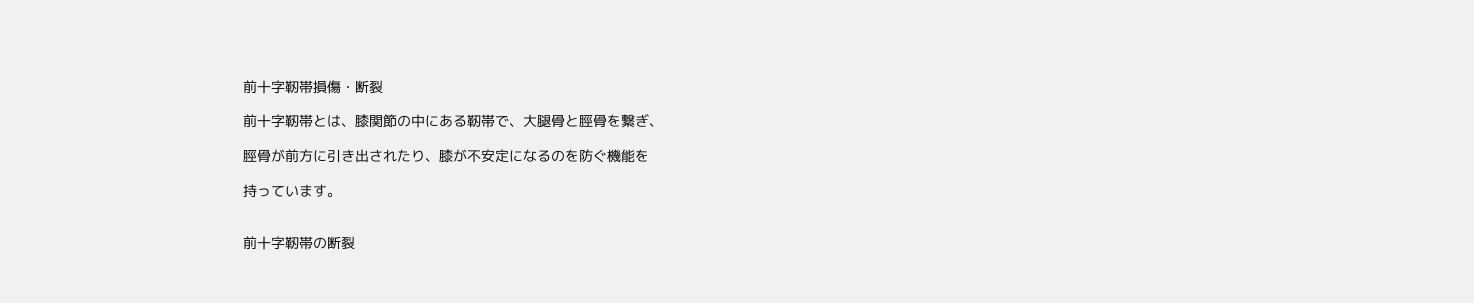前十字靭帯損傷・断裂

前十字靭帯とは、膝関節の中にある靭帯で、大腿骨と脛骨を繋ぎ、

脛骨が前方に引き出されたり、膝が不安定になるのを防ぐ機能を

持っています。


前十字靭帯の断裂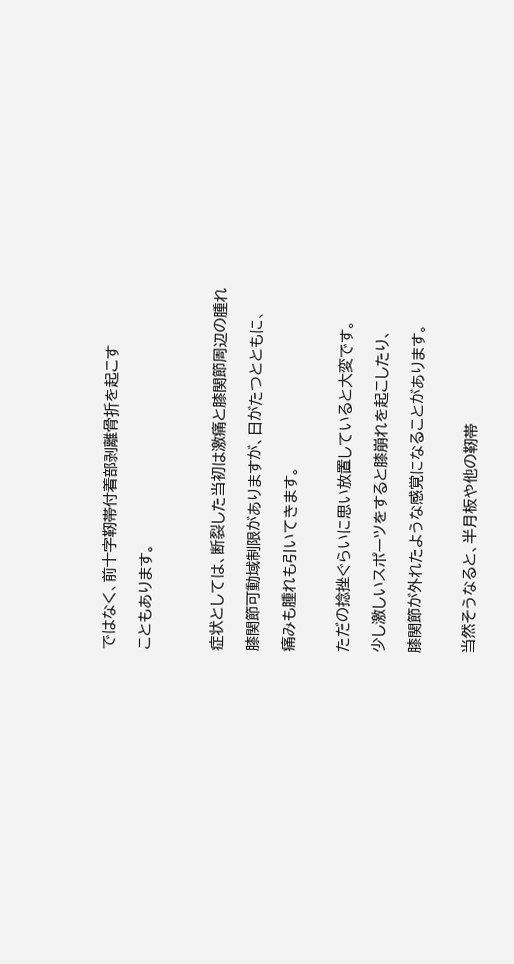ではなく、前十字靭帯付着部剥離骨折を起こす

こともあります。



症状としては、断裂した当初は激痛と膝関節周辺の腫れ

膝関節可動域制限がありますが、日がたつとともに、

痛みも腫れも引いてきます。


ただの捻挫ぐらいに思い放置していると大変です。

少し激しいスポーツをすると膝崩れを起こしたり、

膝関節が外れたような感覚になることがあります。


当然そうなると、半月板や他の靭帯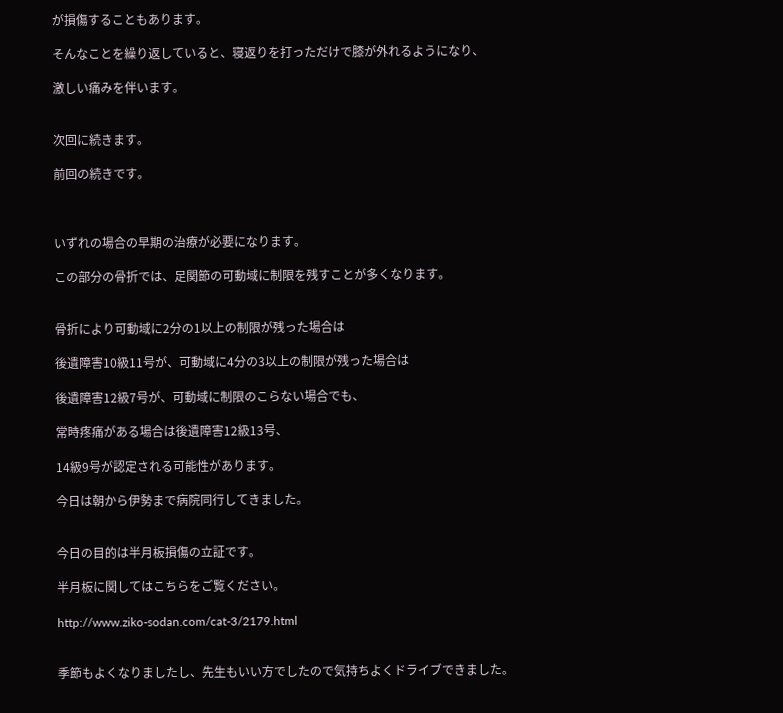が損傷することもあります。

そんなことを繰り返していると、寝返りを打っただけで膝が外れるようになり、

激しい痛みを伴います。


次回に続きます。

前回の続きです。



いずれの場合の早期の治療が必要になります。

この部分の骨折では、足関節の可動域に制限を残すことが多くなります。


骨折により可動域に2分の1以上の制限が残った場合は

後遺障害10級11号が、可動域に4分の3以上の制限が残った場合は

後遺障害12級7号が、可動域に制限のこらない場合でも、

常時疼痛がある場合は後遺障害12級13号、

14級9号が認定される可能性があります。

今日は朝から伊勢まで病院同行してきました。


今日の目的は半月板損傷の立証です。

半月板に関してはこちらをご覧ください。

http://www.ziko-sodan.com/cat-3/2179.html


季節もよくなりましたし、先生もいい方でしたので気持ちよくドライブできました。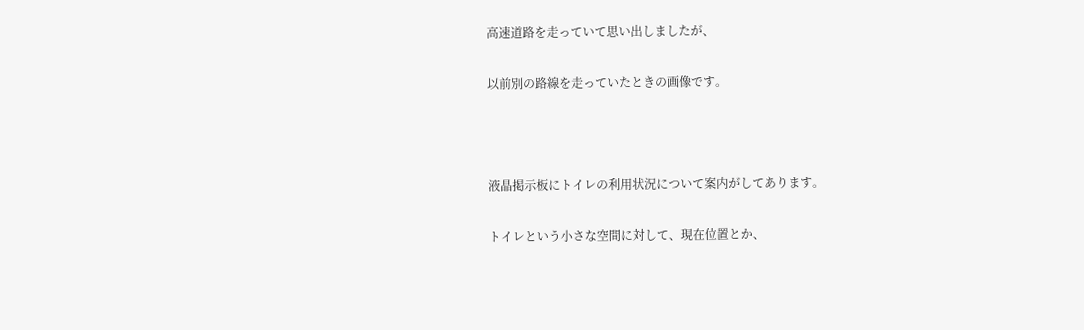高速道路を走っていて思い出しましたが、

以前別の路線を走っていたときの画像です。



液晶掲示板にトイレの利用状況について案内がしてあります。

トイレという小さな空間に対して、現在位置とか、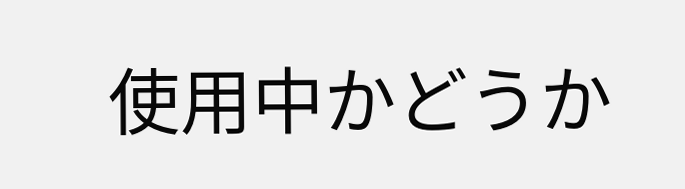使用中かどうか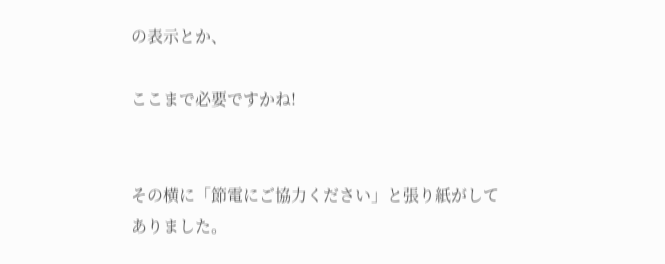の表示とか、

ここまで必要ですかね!


その横に「節電にご協力ください」と張り紙がしてありました。